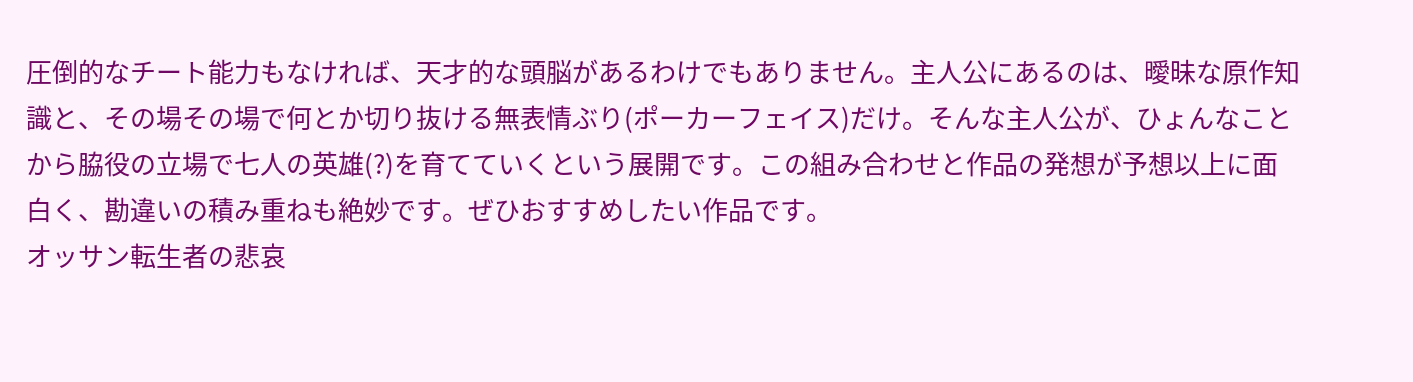圧倒的なチート能力もなければ、天才的な頭脳があるわけでもありません。主人公にあるのは、曖昧な原作知識と、その場その場で何とか切り抜ける無表情ぶり(ポーカーフェイス)だけ。そんな主人公が、ひょんなことから脇役の立場で七人の英雄(?)を育てていくという展開です。この組み合わせと作品の発想が予想以上に面白く、勘違いの積み重ねも絶妙です。ぜひおすすめしたい作品です。
オッサン転生者の悲哀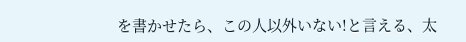を書かせたら、この人以外いない!と言える、太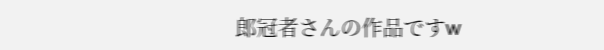郎冠者さんの作品ですw